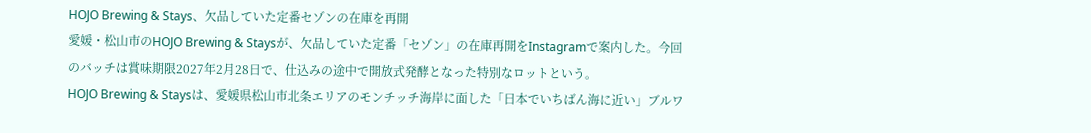HOJO Brewing & Stays、欠品していた定番セゾンの在庫を再開
愛媛・松山市のHOJO Brewing & Staysが、欠品していた定番「セゾン」の在庫再開をInstagramで案内した。今回のバッチは賞味期限2027年2月28日で、仕込みの途中で開放式発酵となった特別なロットという。
HOJO Brewing & Staysは、愛媛県松山市北条エリアのモンチッチ海岸に面した「日本でいちばん海に近い」ブルワ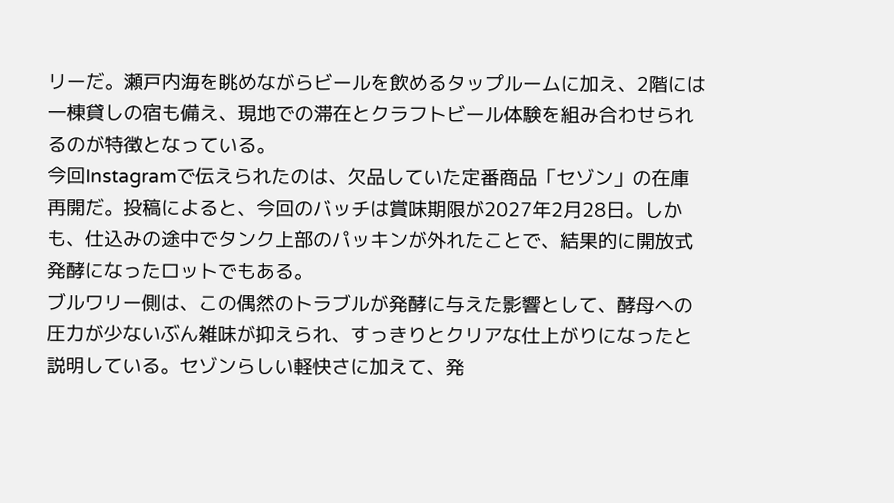リーだ。瀬戸内海を眺めながらビールを飲めるタップルームに加え、2階には一棟貸しの宿も備え、現地での滞在とクラフトビール体験を組み合わせられるのが特徴となっている。
今回Instagramで伝えられたのは、欠品していた定番商品「セゾン」の在庫再開だ。投稿によると、今回のバッチは賞味期限が2027年2月28日。しかも、仕込みの途中でタンク上部のパッキンが外れたことで、結果的に開放式発酵になったロットでもある。
ブルワリー側は、この偶然のトラブルが発酵に与えた影響として、酵母への圧力が少ないぶん雑味が抑えられ、すっきりとクリアな仕上がりになったと説明している。セゾンらしい軽快さに加えて、発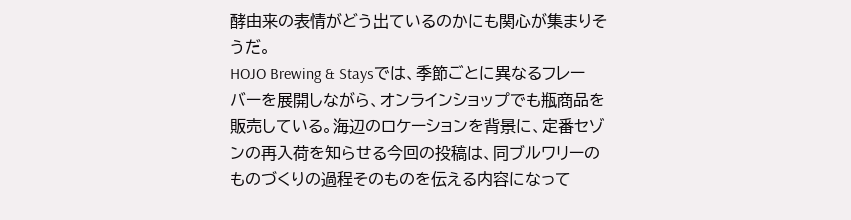酵由来の表情がどう出ているのかにも関心が集まりそうだ。
HOJO Brewing & Staysでは、季節ごとに異なるフレーバーを展開しながら、オンラインショップでも瓶商品を販売している。海辺のロケーションを背景に、定番セゾンの再入荷を知らせる今回の投稿は、同ブルワリーのものづくりの過程そのものを伝える内容になって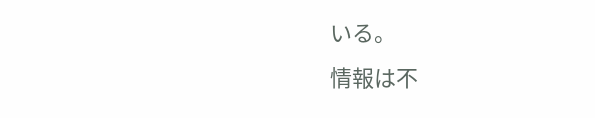いる。
情報は不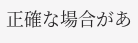正確な場合があ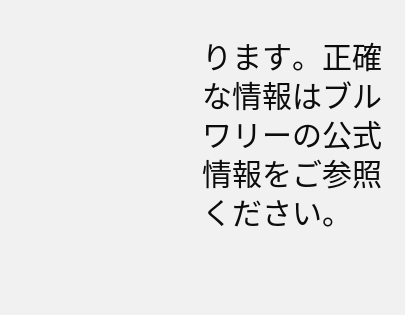ります。正確な情報はブルワリーの公式情報をご参照ください。